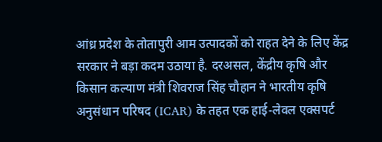आंध्र प्रदेश के तोतापुरी आम उत्पादकों को राहत देने के लिए केंद्र सरकार ने बड़ा कदम उठाया है. दरअसल, केंद्रीय कृषि और किसान कल्याण मंत्री शिवराज सिंह चौहान ने भारतीय कृषि अनुसंधान परिषद (ICAR) के तहत एक हाई-लेवल एक्सपर्ट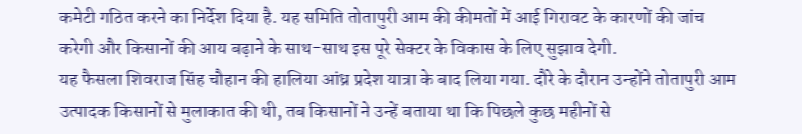कमेटी गठित करने का निर्देश दिया है. यह समिति तोतापुरी आम की कीमतों में आई गिरावट के कारणों की जांच करेगी और किसानों की आय बढ़ाने के साथ-साथ इस पूरे सेक्टर के विकास के लिए सुझाव देगी.
यह फैसला शिवराज सिंह चौहान की हालिया आंध्र प्रदेश यात्रा के बाद लिया गया. दौरे के दौरान उन्होंने तोतापुरी आम उत्पादक किसानों से मुलाकात की थी, तब किसानों ने उन्हें बताया था कि पिछले कुछ महीनों से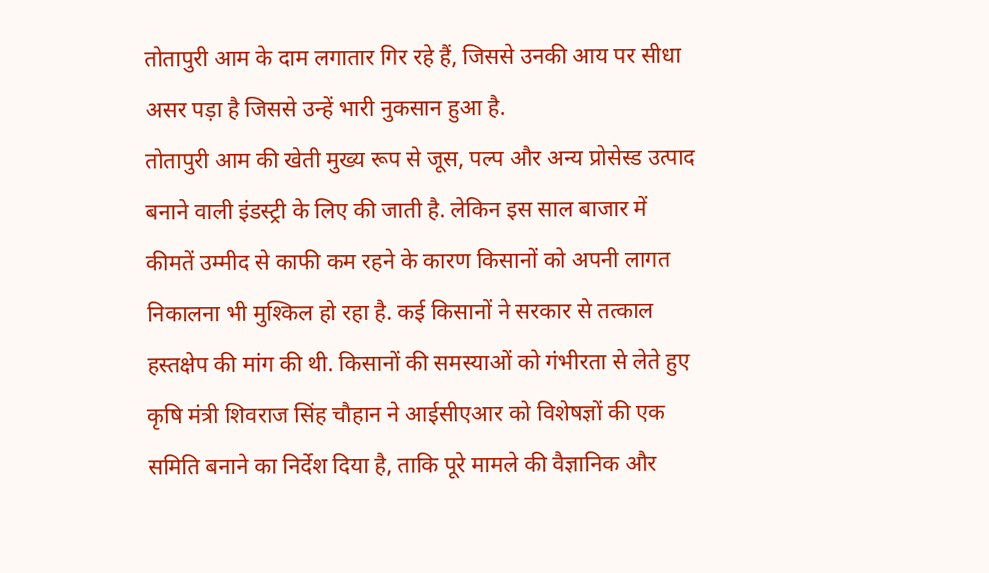तोतापुरी आम के दाम लगातार गिर रहे हैं, जिससे उनकी आय पर सीधा असर पड़ा है जिससे उन्हें भारी नुकसान हुआ है.
तोतापुरी आम की खेती मुख्य रूप से जूस, पल्प और अन्य प्रोसेस्ड उत्पाद बनाने वाली इंडस्ट्री के लिए की जाती है. लेकिन इस साल बाजार में कीमतें उम्मीद से काफी कम रहने के कारण किसानों को अपनी लागत निकालना भी मुश्किल हो रहा है. कई किसानों ने सरकार से तत्काल हस्तक्षेप की मांग की थी. किसानों की समस्याओं को गंभीरता से लेते हुए कृषि मंत्री शिवराज सिंह चौहान ने आईसीएआर को विशेषज्ञों की एक समिति बनाने का निर्देश दिया है, ताकि पूरे मामले की वैज्ञानिक और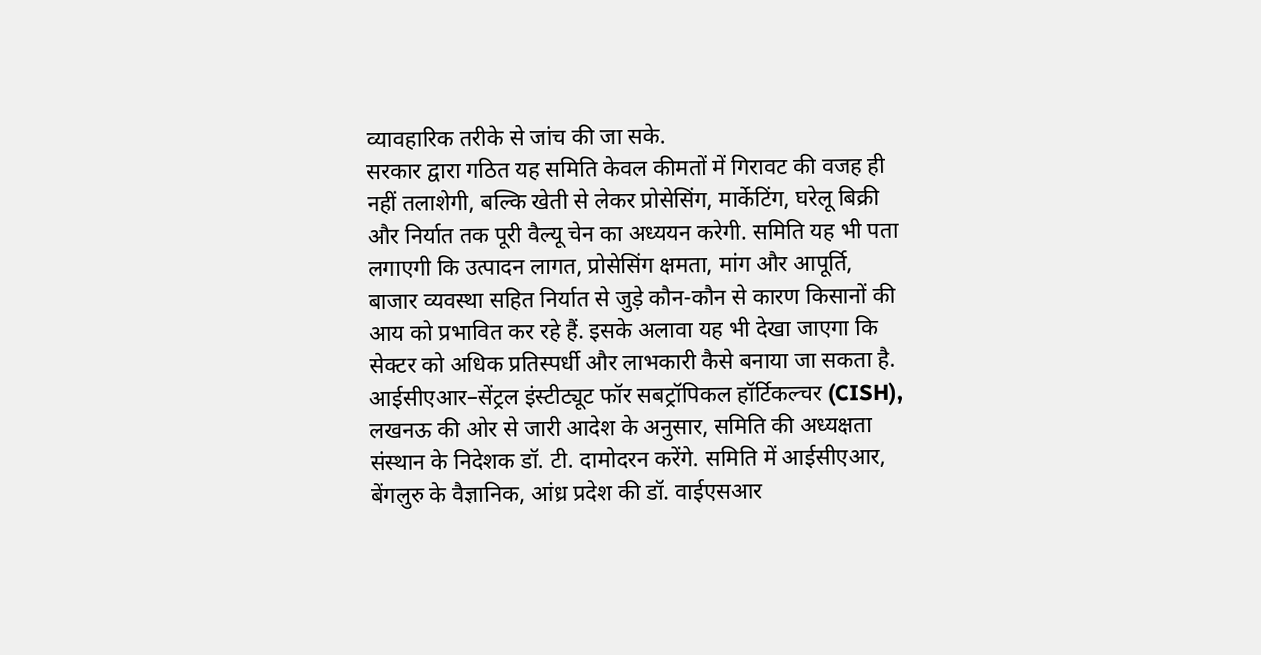व्यावहारिक तरीके से जांच की जा सके.
सरकार द्वारा गठित यह समिति केवल कीमतों में गिरावट की वजह ही नहीं तलाशेगी, बल्कि खेती से लेकर प्रोसेसिंग, मार्केटिंग, घरेलू बिक्री और निर्यात तक पूरी वैल्यू चेन का अध्ययन करेगी. समिति यह भी पता लगाएगी कि उत्पादन लागत, प्रोसेसिंग क्षमता, मांग और आपूर्ति, बाजार व्यवस्था सहित निर्यात से जुड़े कौन-कौन से कारण किसानों की आय को प्रभावित कर रहे हैं. इसके अलावा यह भी देखा जाएगा कि सेक्टर को अधिक प्रतिस्पर्धी और लाभकारी कैसे बनाया जा सकता है.
आईसीएआर–सेंट्रल इंस्टीट्यूट फॉर सबट्रॉपिकल हॉर्टिकल्चर (CISH), लखनऊ की ओर से जारी आदेश के अनुसार, समिति की अध्यक्षता संस्थान के निदेशक डॉ. टी. दामोदरन करेंगे. समिति में आईसीएआर, बेंगलुरु के वैज्ञानिक, आंध्र प्रदेश की डॉ. वाईएसआर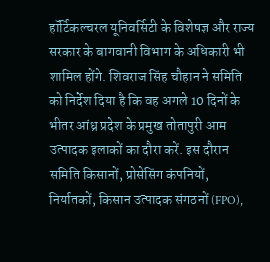हॉर्टिकल्चरल यूनिवर्सिटी के विशेषज्ञ और राज्य सरकार के बागवानी विभाग के अधिकारी भी शामिल होंगे. शिवराज सिंह चौहान ने समिति को निर्देश दिया है कि वह अगले 10 दिनों के भीतर आंध्र प्रदेश के प्रमुख तोतापुरी आम उत्पादक इलाकों का दौरा करें. इस दौरान समिति किसानों, प्रोसेसिंग कंपनियों, निर्यातकों, किसान उत्पादक संगठनों (FPO),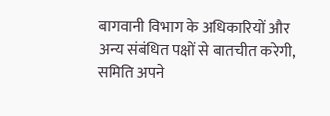बागवानी विभाग के अधिकारियों और अन्य संबंधित पक्षों से बातचीत करेगी,
समिति अपने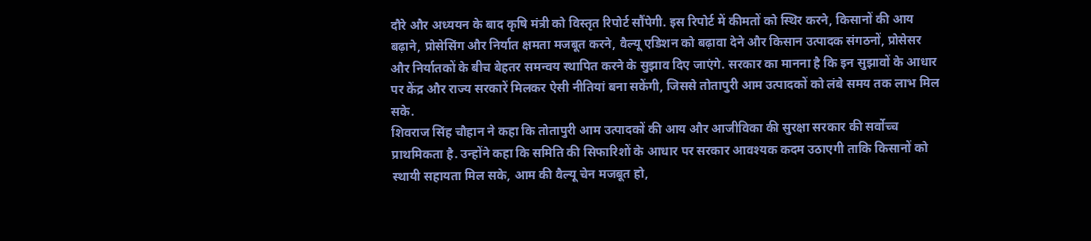दौरे और अध्ययन के बाद कृषि मंत्री को विस्तृत रिपोर्ट सौंपेगी. इस रिपोर्ट में कीमतों को स्थिर करने, किसानों की आय बढ़ाने, प्रोसेसिंग और निर्यात क्षमता मजबूत करने, वैल्यू एडिशन को बढ़ावा देने और किसान उत्पादक संगठनों, प्रोसेसर और निर्यातकों के बीच बेहतर समन्वय स्थापित करने के सुझाव दिए जाएंगे. सरकार का मानना है कि इन सुझावों के आधार पर केंद्र और राज्य सरकारें मिलकर ऐसी नीतियां बना सकेंगी, जिससे तोतापुरी आम उत्पादकों को लंबे समय तक लाभ मिल सके.
शिवराज सिंह चौहान ने कहा कि तोतापुरी आम उत्पादकों की आय और आजीविका की सुरक्षा सरकार की सर्वोच्च प्राथमिकता है. उन्होंने कहा कि समिति की सिफारिशों के आधार पर सरकार आवश्यक कदम उठाएगी ताकि किसानों को स्थायी सहायता मिल सके, आम की वैल्यू चेन मजबूत हो,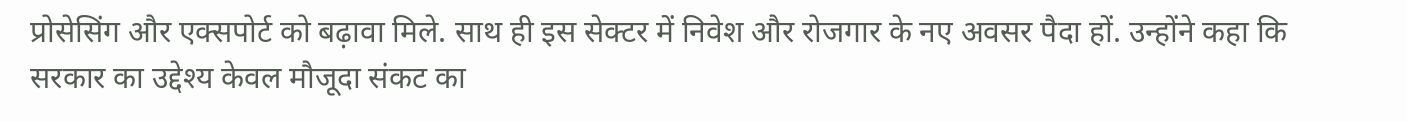प्रोसेसिंग और एक्सपोर्ट को बढ़ावा मिले. साथ ही इस सेक्टर में निवेश और रोजगार के नए अवसर पैदा हों. उन्होंने कहा कि सरकार का उद्देश्य केवल मौजूदा संकट का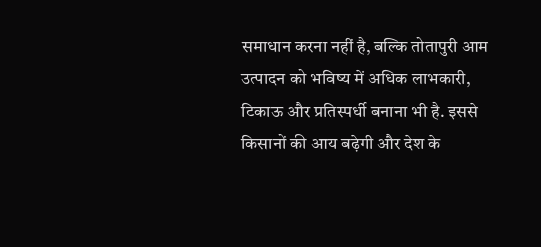समाधान करना नहीं है, बल्कि तोतापुरी आम उत्पादन को भविष्य में अधिक लाभकारी, टिकाऊ और प्रतिस्पर्धी बनाना भी है. इससे किसानों की आय बढ़ेगी और देश के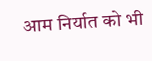आम निर्यात को भी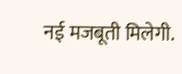नई मजबूती मिलेगी.